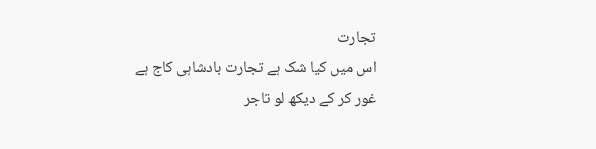تجارت
اس میں کیا شک ہے تجارت بادشاہی کاج ہے
غور کر کے دیکھ لو تاجر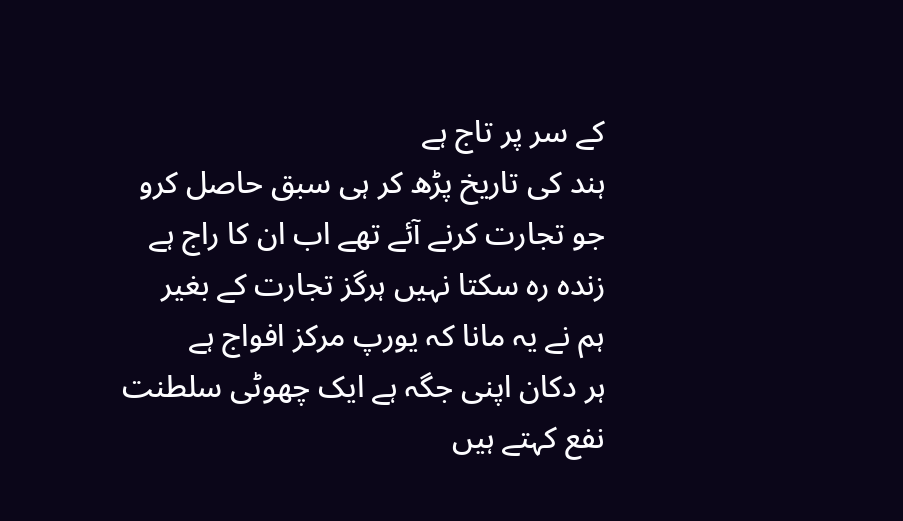کے سر پر تاج ہے
ہند کی تاریخ پڑھ کر ہی سبق حاصل کرو
جو تجارت کرنے آئے تھے اب ان کا راج ہے
زندہ رہ سکتا نہیں ہرگز تجارت کے بغیر
ہم نے یہ مانا کہ یورپ مرکز افواج ہے
ہر دکان اپنی جگہ ہے ایک چھوٹی سلطنت
نفع کہتے ہیں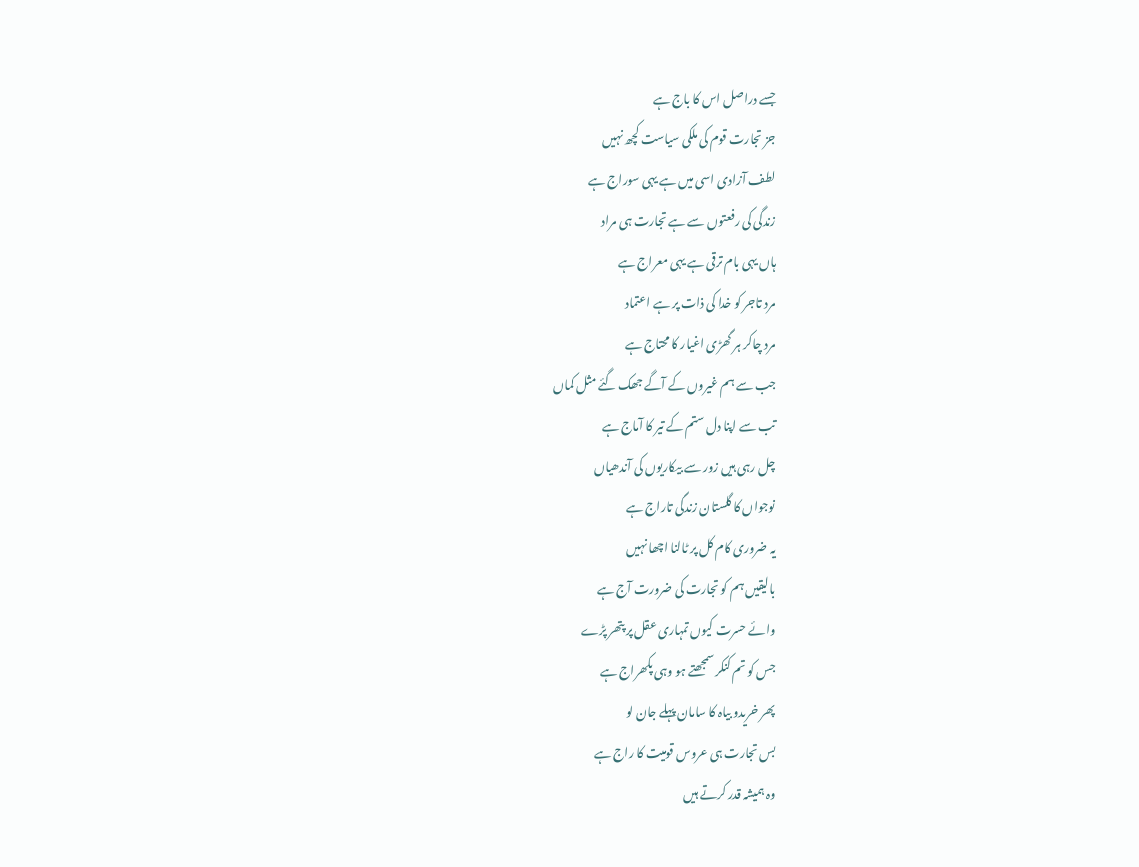جسے دراصل اس کا باج ہے
جز تجارت قوم کی ملکی سیاست کچھ نہیں
لطف آزادی اسی میں ہے یہی سوراج ہے
زندگی کی رفعتوں سے ہے تجارت ہی مراد
ہاں یہی بام ترقی ہے یہی معراج ہے
مرد تاجر کو خدا کی ذات پر ہے اعتماد
مرد چاکر ہر گھڑی اغیار کا محتاج ہے
جب سے ہم غیروں کے آگے جھک گئے مثل کماں
تب سے اپنا دل ستم کے تیر کا آماج ہے
چل رہی ہیں زور سے بیکاریوں کی آندھیاں
نوجواں کا گلستان زندگی تاراج ہے
یہ ضروری کام کل پر ٹالنا اچھا نہیں
بالیقیں ہم کو تجارت کی ضرورت آج ہے
وائے حسرت کیوں تمہاری عقل پر پتھر پڑے
جس کو تم کنکر سمجھتے ہو وہی پکھراج ہے
پھر خریدو بیاہ کا سامان پہلے جان لو
بس تجارت ہی عروس قومیت کا راج ہے
وہ ہمیشہ قدر کرتے ہیں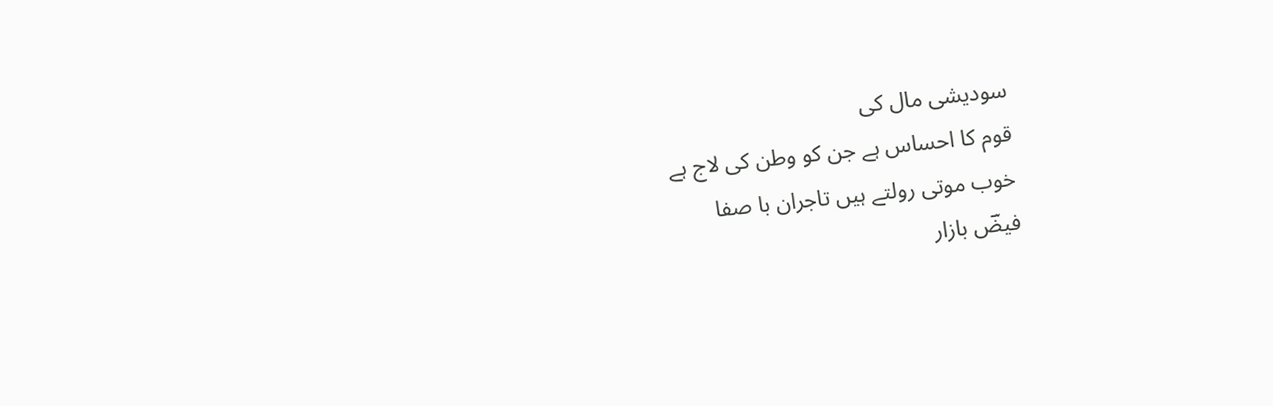سودیشی مال کی
قوم کا احساس ہے جن کو وطن کی لاج ہے
خوب موتی رولتے ہیں تاجران با صفا
فیضؔ بازار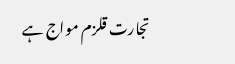تجارت قلزم مواج ہے